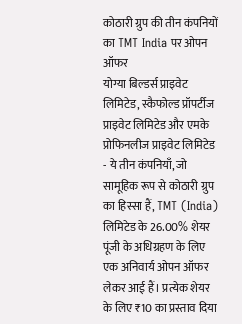कोठारी ग्रुप की तीन कंपनियों का TMT India पर ओपन ऑफर
योग्या बिल्डर्स प्राइवेट लिमिटेड, स्कैफोल्ड प्रॉपर्टीज प्राइवेट लिमिटेड और एमके प्रोफिनलीज प्राइवेट लिमिटेड - ये तीन कंपनियाँ, जो सामूहिक रूप से कोठारी ग्रुप का हिस्सा हैं, TMT (India) लिमिटेड के 26.00% शेयर पूंजी के अधिग्रहण के लिए एक अनिवार्य ओपन ऑफर लेकर आई हैं। प्रत्येक शेयर के लिए ₹10 का प्रस्ताव दिया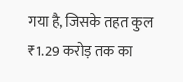गया है, जिसके तहत कुल ₹1.29 करोड़ तक का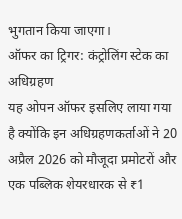भुगतान किया जाएगा।
ऑफर का ट्रिगर: कंट्रोलिंग स्टेक का अधिग्रहण
यह ओपन ऑफर इसलिए लाया गया है क्योंकि इन अधिग्रहणकर्ताओं ने 20 अप्रैल 2026 को मौजूदा प्रमोटरों और एक पब्लिक शेयरधारक से ₹1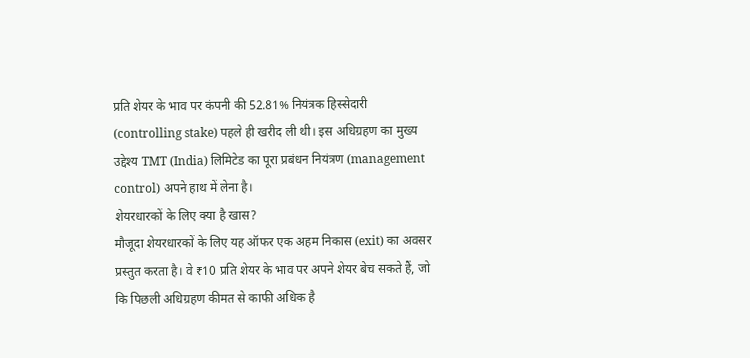प्रति शेयर के भाव पर कंपनी की 52.81% नियंत्रक हिस्सेदारी (controlling stake) पहले ही खरीद ली थी। इस अधिग्रहण का मुख्य उद्देश्य TMT (India) लिमिटेड का पूरा प्रबंधन नियंत्रण (management control) अपने हाथ में लेना है।
शेयरधारकों के लिए क्या है खास?
मौजूदा शेयरधारकों के लिए यह ऑफर एक अहम निकास (exit) का अवसर प्रस्तुत करता है। वे ₹10 प्रति शेयर के भाव पर अपने शेयर बेच सकते हैं, जो कि पिछली अधिग्रहण कीमत से काफी अधिक है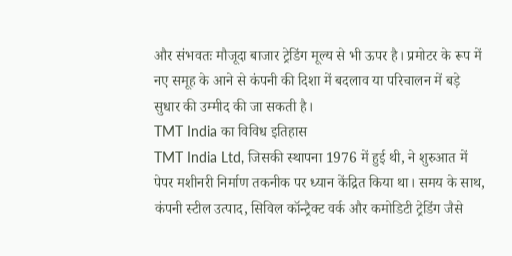और संभवतः मौजूदा बाजार ट्रेडिंग मूल्य से भी ऊपर है। प्रमोटर के रूप में नए समूह के आने से कंपनी की दिशा में बदलाव या परिचालन में बड़े सुधार की उम्मीद की जा सकती है।
TMT India का विविध इतिहास
TMT India Ltd, जिसकी स्थापना 1976 में हुई थी, ने शुरुआत में पेपर मशीनरी निर्माण तकनीक पर ध्यान केंद्रित किया था। समय के साथ, कंपनी स्टील उत्पाद, सिविल कॉन्ट्रैक्ट वर्क और कमोडिटी ट्रेडिंग जैसे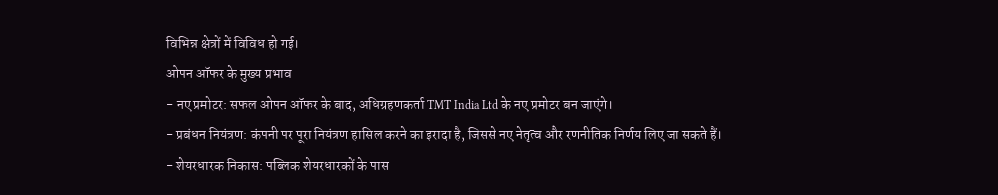विभिन्न क्षेत्रों में विविध हो गई।
ओपन ऑफर के मुख्य प्रभाव
- नए प्रमोटर: सफल ओपन ऑफर के बाद, अधिग्रहणकर्ता TMT India Ltd के नए प्रमोटर बन जाएंगे।
- प्रबंधन नियंत्रण: कंपनी पर पूरा नियंत्रण हासिल करने का इरादा है, जिससे नए नेतृत्व और रणनीतिक निर्णय लिए जा सकते हैं।
- शेयरधारक निकास: पब्लिक शेयरधारकों के पास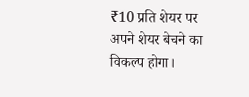₹10 प्रति शेयर पर अपने शेयर बेचने का विकल्प होगा।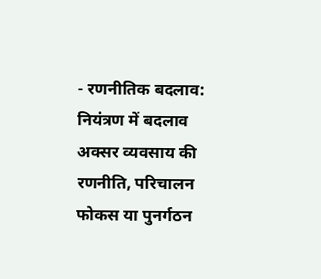- रणनीतिक बदलाव: नियंत्रण में बदलाव अक्सर व्यवसाय की रणनीति, परिचालन फोकस या पुनर्गठन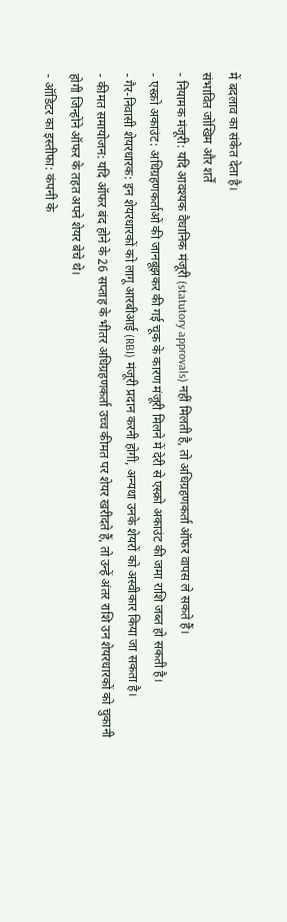में बदलाव का संकेत देता है।
संभावित जोखिम और शर्तें
- नियामक मंजूरी: यदि आवश्यक वैधानिक मंजूरी (statutory approvals) नहीं मिलती है, तो अधिग्रहणकर्ता ऑफर वापस ले सकते हैं।
- एस्क्रो अकाउंट: अधिग्रहणकर्ताओं की जानबूझकर की गई चूक के कारण मंजूरी मिलने में देरी से एस्क्रो अकाउंट की जमा राशि जब्त हो सकती है।
- गैर-निवासी शेयरधारक: इन शेयरधारकों को लागू आरबीआई (RBI) मंजूरी प्रदान करनी होगी, अन्यथा उनके शेयरों को अस्वीकार किया जा सकता है।
- कीमत समायोजन: यदि ऑफर बंद होने के 26 सप्ताह के भीतर अधिग्रहणकर्ता उच्च कीमत पर शेयर खरीदते हैं, तो उन्हें अंतर राशि उन शेयरधारकों को चुकानी होगी जिन्होंने ऑफर के तहत अपने शेयर बेचे थे।
- ऑडिटर का इस्तीफा: कंपनी के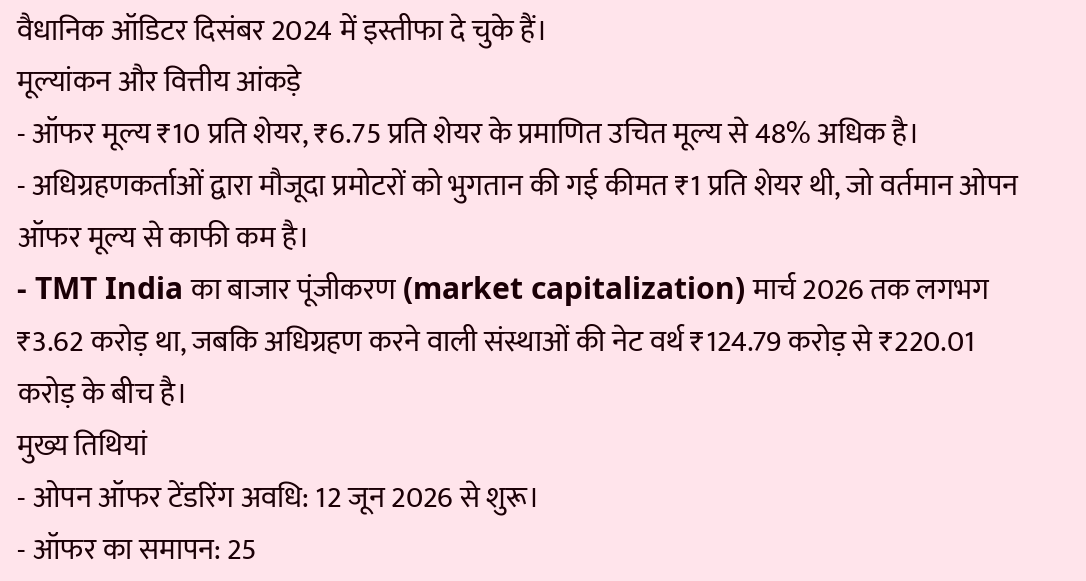वैधानिक ऑडिटर दिसंबर 2024 में इस्तीफा दे चुके हैं।
मूल्यांकन और वित्तीय आंकड़े
- ऑफर मूल्य ₹10 प्रति शेयर, ₹6.75 प्रति शेयर के प्रमाणित उचित मूल्य से 48% अधिक है।
- अधिग्रहणकर्ताओं द्वारा मौजूदा प्रमोटरों को भुगतान की गई कीमत ₹1 प्रति शेयर थी, जो वर्तमान ओपन ऑफर मूल्य से काफी कम है।
- TMT India का बाजार पूंजीकरण (market capitalization) मार्च 2026 तक लगभग ₹3.62 करोड़ था, जबकि अधिग्रहण करने वाली संस्थाओं की नेट वर्थ ₹124.79 करोड़ से ₹220.01 करोड़ के बीच है।
मुख्य तिथियां
- ओपन ऑफर टेंडरिंग अवधि: 12 जून 2026 से शुरू।
- ऑफर का समापन: 25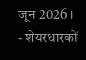जून 2026।
- शेयरधारकों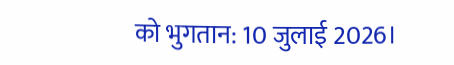को भुगतान: 10 जुलाई 2026।